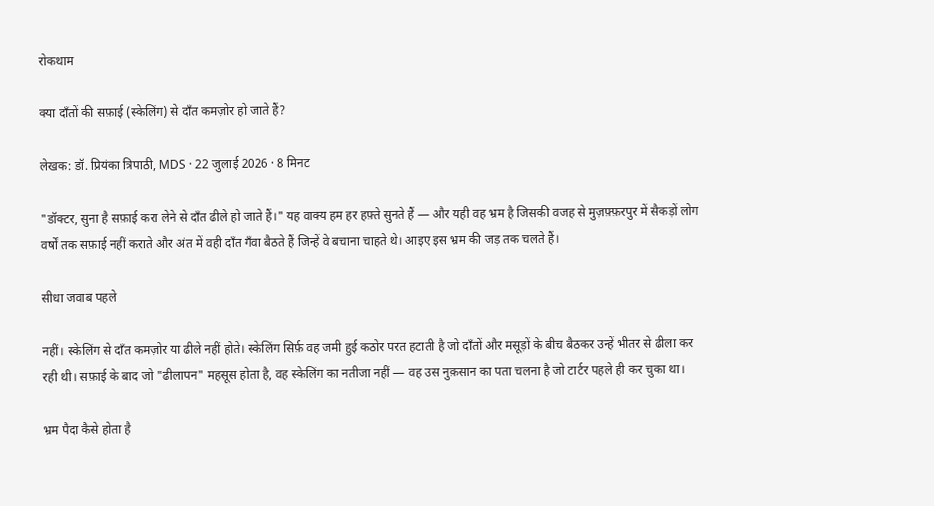रोकथाम

क्या दाँतों की सफ़ाई (स्केलिंग) से दाँत कमज़ोर हो जाते हैं?

लेखक: डॉ. प्रियंका त्रिपाठी, MDS · 22 जुलाई 2026 · 8 मिनट

"डॉक्टर, सुना है सफ़ाई करा लेने से दाँत ढीले हो जाते हैं।" यह वाक्य हम हर हफ़्ते सुनते हैं — और यही वह भ्रम है जिसकी वजह से मुज़फ़्फ़रपुर में सैकड़ों लोग वर्षों तक सफ़ाई नहीं कराते और अंत में वही दाँत गँवा बैठते हैं जिन्हें वे बचाना चाहते थे। आइए इस भ्रम की जड़ तक चलते हैं।

सीधा जवाब पहले

नहीं। स्केलिंग से दाँत कमज़ोर या ढीले नहीं होते। स्केलिंग सिर्फ़ वह जमी हुई कठोर परत हटाती है जो दाँतों और मसूड़ों के बीच बैठकर उन्हें भीतर से ढीला कर रही थी। सफ़ाई के बाद जो "ढीलापन" महसूस होता है, वह स्केलिंग का नतीजा नहीं — वह उस नुक़सान का पता चलना है जो टार्टर पहले ही कर चुका था।

भ्रम पैदा कैसे होता है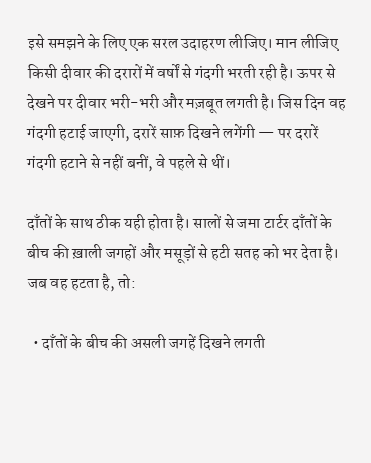इसे समझने के लिए एक सरल उदाहरण लीजिए। मान लीजिए किसी दीवार की दरारों में वर्षों से गंदगी भरती रही है। ऊपर से देखने पर दीवार भरी-भरी और मज़बूत लगती है। जिस दिन वह गंदगी हटाई जाएगी, दरारें साफ़ दिखने लगेंगी — पर दरारें गंदगी हटाने से नहीं बनीं, वे पहले से थीं।

दाँतों के साथ ठीक यही होता है। सालों से जमा टार्टर दाँतों के बीच की ख़ाली जगहों और मसूड़ों से हटी सतह को भर देता है। जब वह हटता है, तो:

  • दाँतों के बीच की असली जगहें दिखने लगती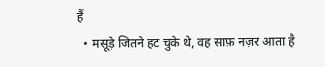हैं
  • मसूड़े जितने हट चुके थे, वह साफ़ नज़र आता है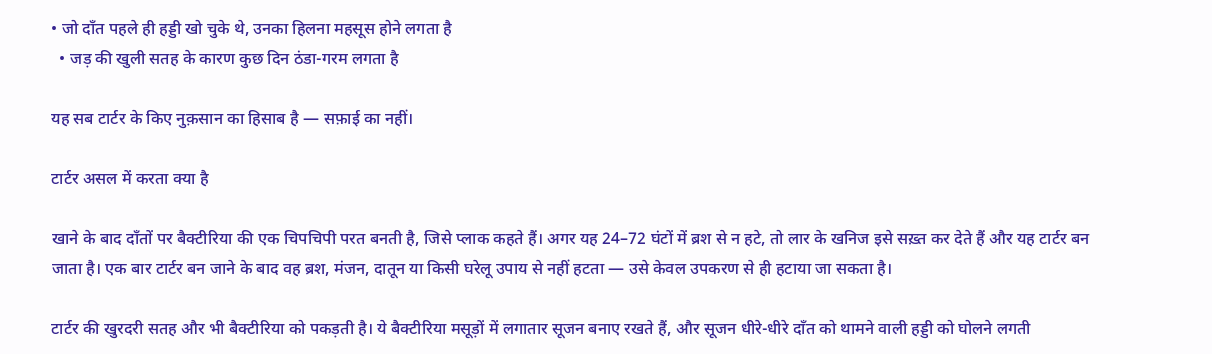• जो दाँत पहले ही हड्डी खो चुके थे, उनका हिलना महसूस होने लगता है
  • जड़ की खुली सतह के कारण कुछ दिन ठंडा-गरम लगता है

यह सब टार्टर के किए नुक़सान का हिसाब है — सफ़ाई का नहीं।

टार्टर असल में करता क्या है

खाने के बाद दाँतों पर बैक्टीरिया की एक चिपचिपी परत बनती है, जिसे प्लाक कहते हैं। अगर यह 24–72 घंटों में ब्रश से न हटे, तो लार के खनिज इसे सख़्त कर देते हैं और यह टार्टर बन जाता है। एक बार टार्टर बन जाने के बाद वह ब्रश, मंजन, दातून या किसी घरेलू उपाय से नहीं हटता — उसे केवल उपकरण से ही हटाया जा सकता है।

टार्टर की खुरदरी सतह और भी बैक्टीरिया को पकड़ती है। ये बैक्टीरिया मसूड़ों में लगातार सूजन बनाए रखते हैं, और सूजन धीरे-धीरे दाँत को थामने वाली हड्डी को घोलने लगती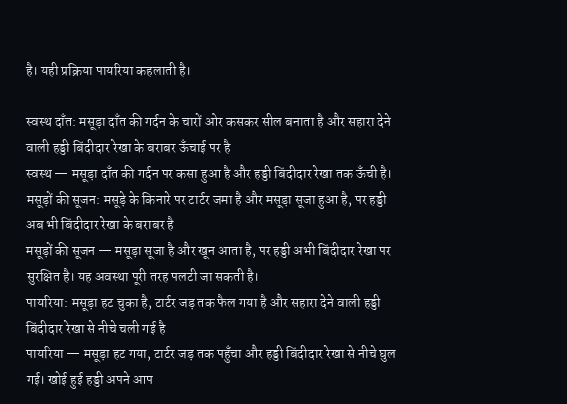है। यही प्रक्रिया पायरिया कहलाती है।

स्वस्थ दाँत: मसूड़ा दाँत की गर्दन के चारों ओर कसकर सील बनाता है और सहारा देने वाली हड्डी बिंदीदार रेखा के बराबर ऊँचाई पर है
स्वस्थ — मसूड़ा दाँत की गर्दन पर कसा हुआ है और हड्डी बिंदीदार रेखा तक ऊँची है।
मसूड़ों की सूजन: मसूड़े के किनारे पर टार्टर जमा है और मसूड़ा सूजा हुआ है, पर हड्डी अब भी बिंदीदार रेखा के बराबर है
मसूड़ों की सूजन — मसूड़ा सूजा है और खून आता है, पर हड्डी अभी बिंदीदार रेखा पर सुरक्षित है। यह अवस्था पूरी तरह पलटी जा सकती है।
पायरिया: मसूड़ा हट चुका है, टार्टर जड़ तक फैल गया है और सहारा देने वाली हड्डी बिंदीदार रेखा से नीचे चली गई है
पायरिया — मसूड़ा हट गया, टार्टर जड़ तक पहुँचा और हड्डी बिंदीदार रेखा से नीचे घुल गई। खोई हुई हड्डी अपने आप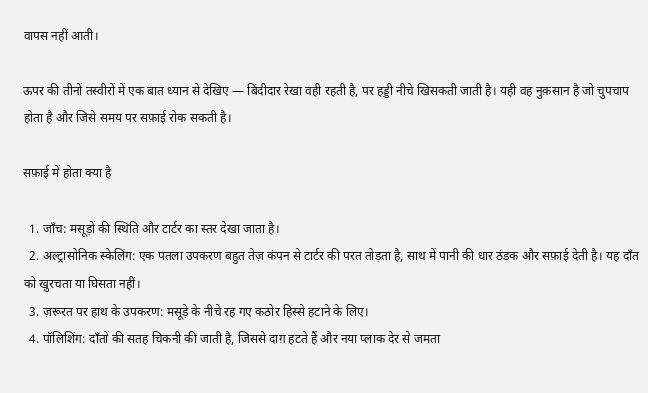वापस नहीं आती।

ऊपर की तीनों तस्वीरों में एक बात ध्यान से देखिए — बिंदीदार रेखा वही रहती है, पर हड्डी नीचे खिसकती जाती है। यही वह नुक़सान है जो चुपचाप होता है और जिसे समय पर सफ़ाई रोक सकती है।

सफ़ाई में होता क्या है

  1. जाँच: मसूड़ों की स्थिति और टार्टर का स्तर देखा जाता है।
  2. अल्ट्रासोनिक स्केलिंग: एक पतला उपकरण बहुत तेज़ कंपन से टार्टर की परत तोड़ता है, साथ में पानी की धार ठंडक और सफ़ाई देती है। यह दाँत को खुरचता या घिसता नहीं।
  3. ज़रूरत पर हाथ के उपकरण: मसूड़े के नीचे रह गए कठोर हिस्से हटाने के लिए।
  4. पॉलिशिंग: दाँतों की सतह चिकनी की जाती है, जिससे दाग़ हटते हैं और नया प्लाक देर से जमता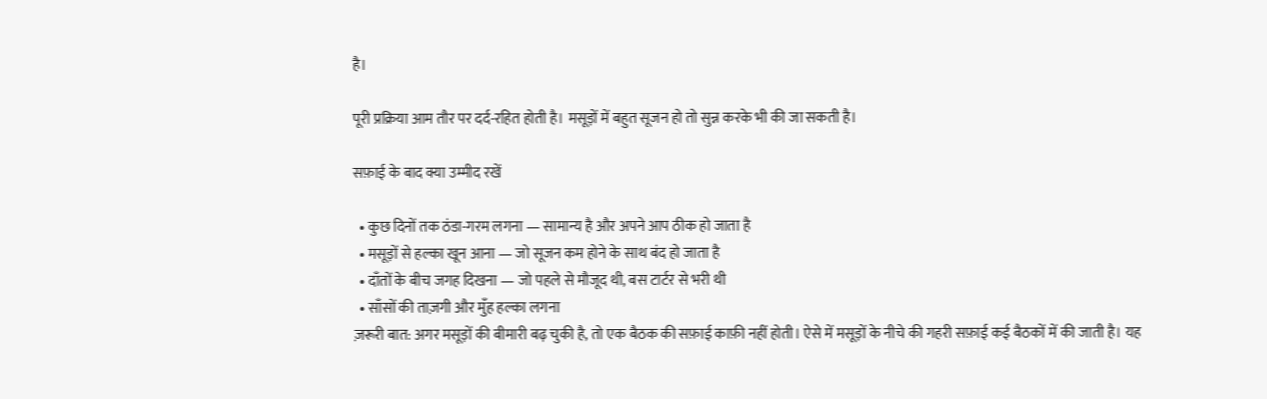है।

पूरी प्रक्रिया आम तौर पर दर्द-रहित होती है। मसूड़ों में बहुत सूजन हो तो सुन्न करके भी की जा सकती है।

सफ़ाई के बाद क्या उम्मीद रखें

  • कुछ दिनों तक ठंडा-गरम लगना — सामान्य है और अपने आप ठीक हो जाता है
  • मसूड़ों से हल्का खून आना — जो सूजन कम होने के साथ बंद हो जाता है
  • दाँतों के बीच जगह दिखना — जो पहले से मौजूद थी, बस टार्टर से भरी थी
  • साँसों की ताज़गी और मुँह हल्का लगना
ज़रूरी बात: अगर मसूड़ों की बीमारी बढ़ चुकी है, तो एक बैठक की सफ़ाई काफ़ी नहीं होती। ऐसे में मसूड़ों के नीचे की गहरी सफ़ाई कई बैठकों में की जाती है। यह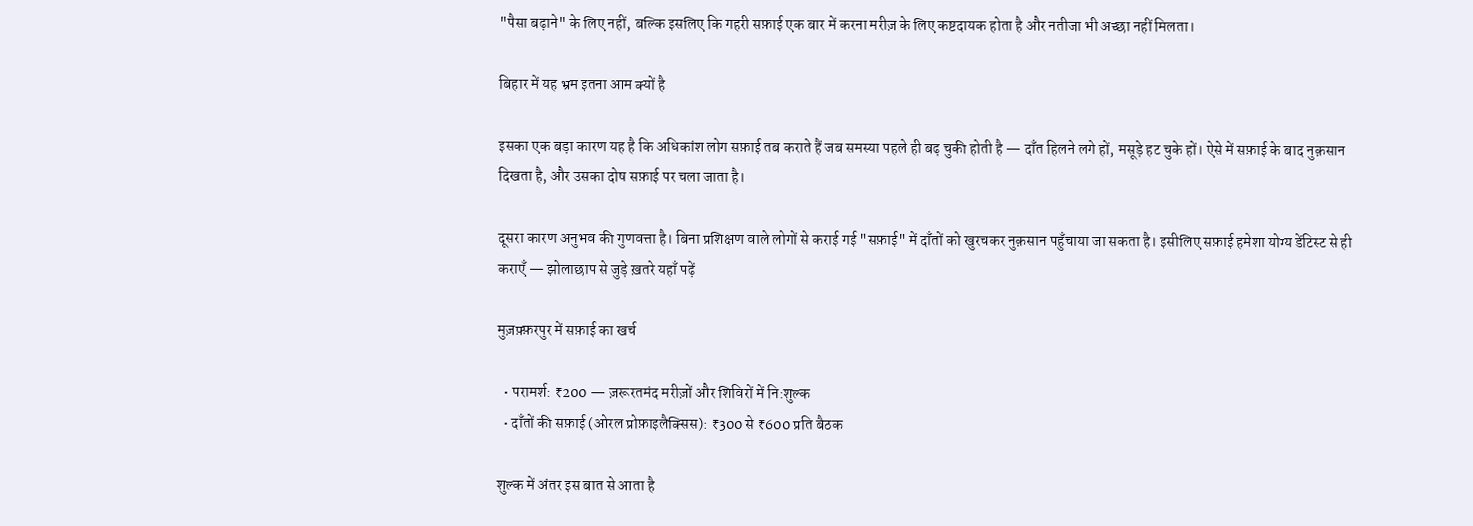"पैसा बढ़ाने" के लिए नहीं, बल्कि इसलिए कि गहरी सफ़ाई एक बार में करना मरीज़ के लिए कष्टदायक होता है और नतीजा भी अच्छा नहीं मिलता।

बिहार में यह भ्रम इतना आम क्यों है

इसका एक बड़ा कारण यह है कि अधिकांश लोग सफ़ाई तब कराते हैं जब समस्या पहले ही बढ़ चुकी होती है — दाँत हिलने लगे हों, मसूड़े हट चुके हों। ऐसे में सफ़ाई के बाद नुक़सान दिखता है, और उसका दोष सफ़ाई पर चला जाता है।

दूसरा कारण अनुभव की गुणवत्ता है। बिना प्रशिक्षण वाले लोगों से कराई गई "सफ़ाई" में दाँतों को खुरचकर नुक़सान पहुँचाया जा सकता है। इसीलिए सफ़ाई हमेशा योग्य डेंटिस्ट से ही कराएँ — झोलाछाप से जुड़े ख़तरे यहाँ पढ़ें

मुज़फ़्फ़रपुर में सफ़ाई का खर्च

  • परामर्श: ₹200 — ज़रूरतमंद मरीज़ों और शिविरों में नि:शुल्क
  • दाँतों की सफ़ाई (ओरल प्रोफ़ाइलैक्सिस): ₹300 से ₹600 प्रति बैठक

शुल्क में अंतर इस बात से आता है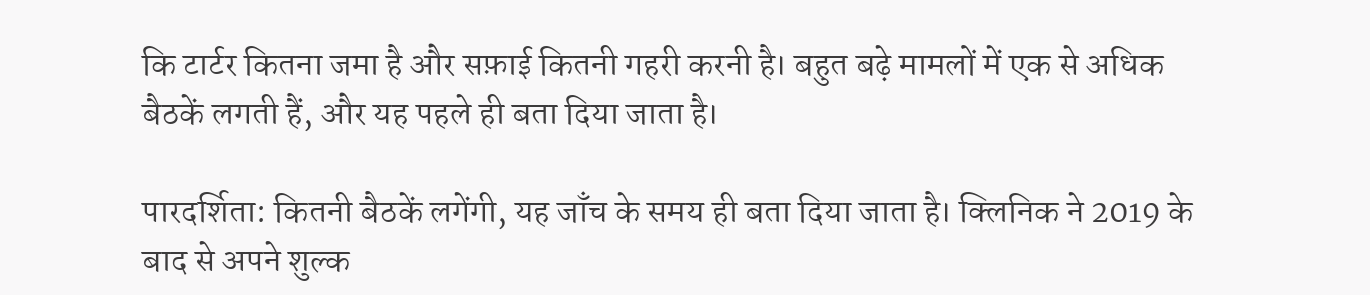कि टार्टर कितना जमा है और सफ़ाई कितनी गहरी करनी है। बहुत बढ़े मामलों में एक से अधिक बैठकें लगती हैं, और यह पहले ही बता दिया जाता है।

पारदर्शिता: कितनी बैठकें लगेंगी, यह जाँच के समय ही बता दिया जाता है। क्लिनिक ने 2019 के बाद से अपने शुल्क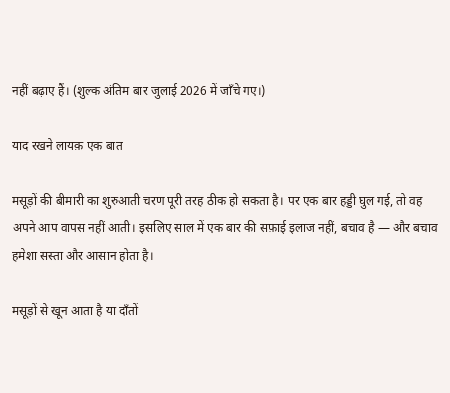नहीं बढ़ाए हैं। (शुल्क अंतिम बार जुलाई 2026 में जाँचे गए।)

याद रखने लायक़ एक बात

मसूड़ों की बीमारी का शुरुआती चरण पूरी तरह ठीक हो सकता है। पर एक बार हड्डी घुल गई, तो वह अपने आप वापस नहीं आती। इसलिए साल में एक बार की सफ़ाई इलाज नहीं, बचाव है — और बचाव हमेशा सस्ता और आसान होता है।

मसूड़ों से खून आता है या दाँतों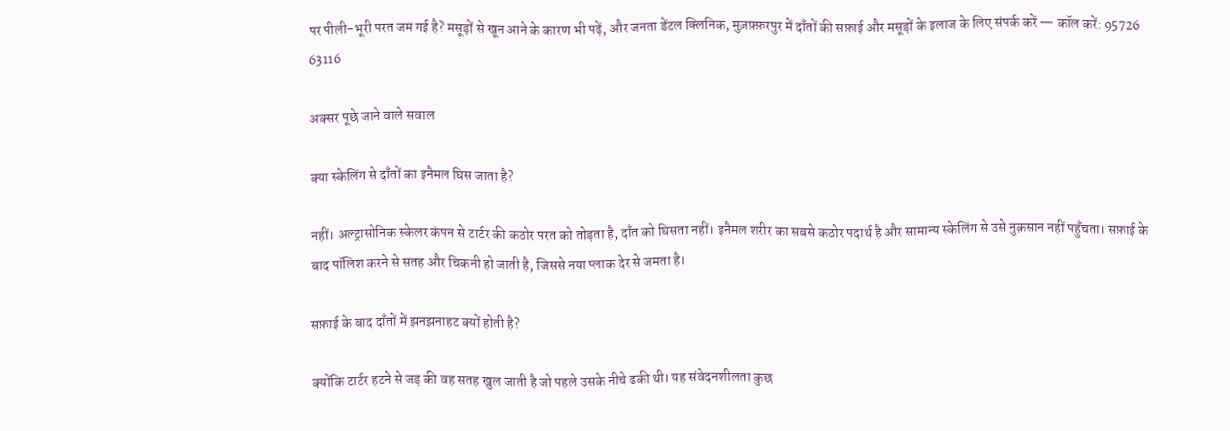पर पीली-भूरी परत जम गई है? मसूड़ों से खून आने के कारण भी पढ़ें, और जनता डेंटल क्लिनिक, मुज़फ़्फ़रपुर में दाँतों की सफ़ाई और मसूड़ों के इलाज के लिए संपर्क करें — कॉल करें: 95726 63116

अक्सर पूछे जाने वाले सवाल

क्या स्केलिंग से दाँतों का इनैमल घिस जाता है?

नहीं। अल्ट्रासोनिक स्केलर कंपन से टार्टर की कठोर परत को तोड़ता है, दाँत को घिसता नहीं। इनैमल शरीर का सबसे कठोर पदार्थ है और सामान्य स्केलिंग से उसे नुक़सान नहीं पहुँचता। सफ़ाई के बाद पॉलिश करने से सतह और चिकनी हो जाती है, जिससे नया प्लाक देर से जमता है।

सफ़ाई के बाद दाँतों में झनझनाहट क्यों होती है?

क्योंकि टार्टर हटने से जड़ की वह सतह खुल जाती है जो पहले उसके नीचे ढकी थी। यह संवेदनशीलता कुछ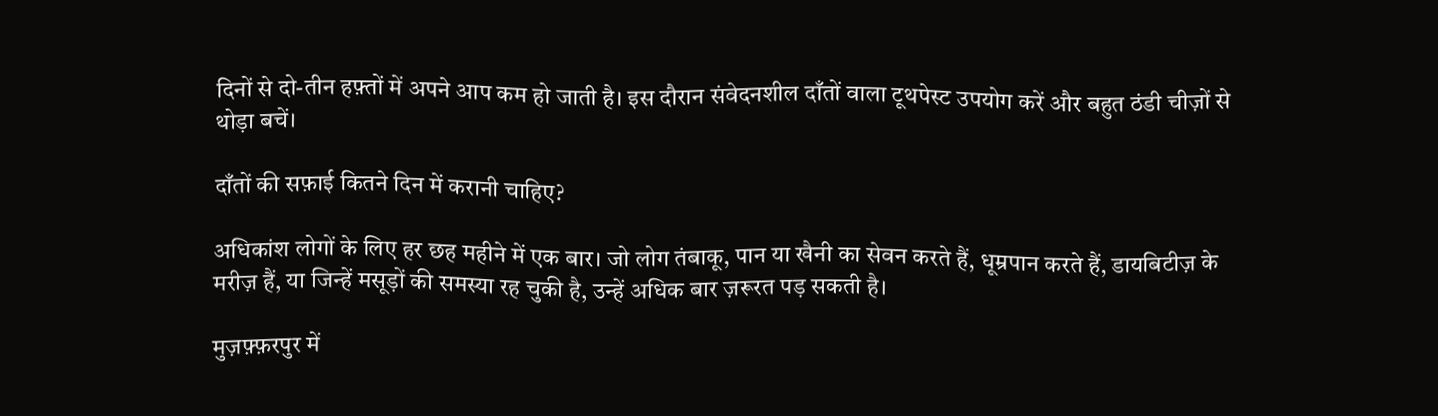दिनों से दो-तीन हफ़्तों में अपने आप कम हो जाती है। इस दौरान संवेदनशील दाँतों वाला टूथपेस्ट उपयोग करें और बहुत ठंडी चीज़ों से थोड़ा बचें।

दाँतों की सफ़ाई कितने दिन में करानी चाहिए?

अधिकांश लोगों के लिए हर छह महीने में एक बार। जो लोग तंबाकू, पान या खैनी का सेवन करते हैं, धूम्रपान करते हैं, डायबिटीज़ के मरीज़ हैं, या जिन्हें मसूड़ों की समस्या रह चुकी है, उन्हें अधिक बार ज़रूरत पड़ सकती है।

मुज़फ़्फ़रपुर में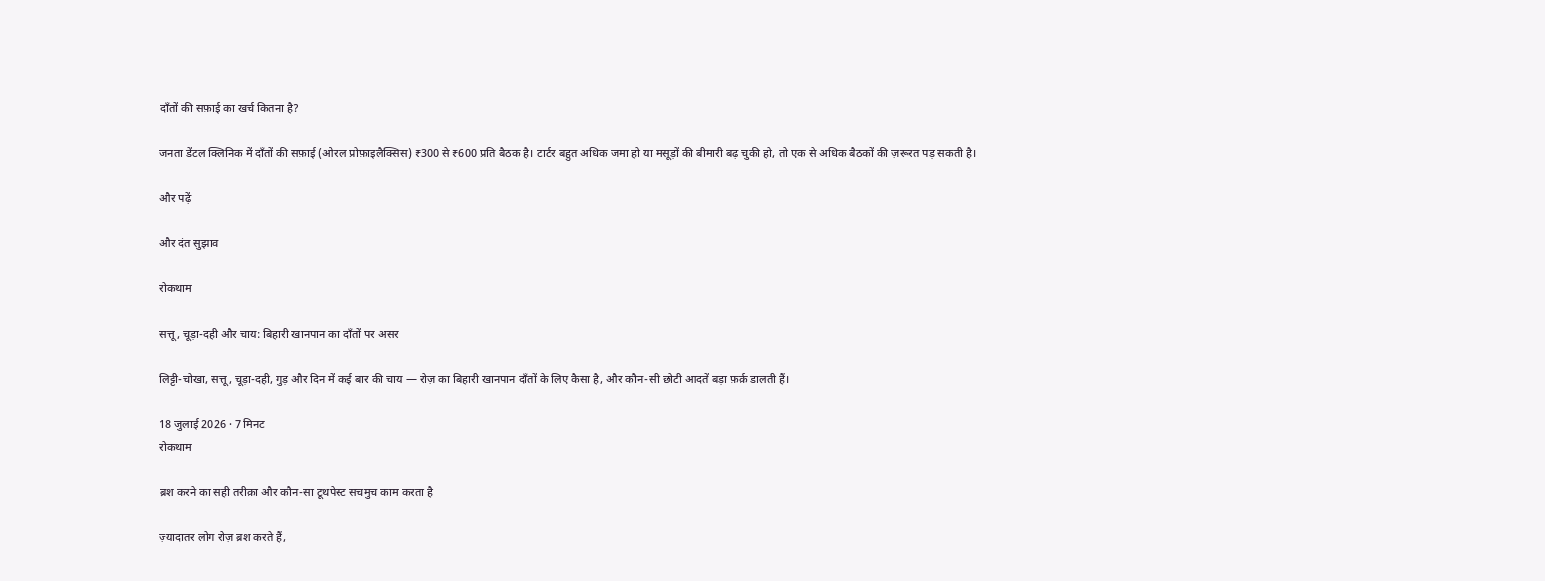दाँतों की सफ़ाई का खर्च कितना है?

जनता डेंटल क्लिनिक में दाँतों की सफ़ाई (ओरल प्रोफ़ाइलैक्सिस) ₹300 से ₹600 प्रति बैठक है। टार्टर बहुत अधिक जमा हो या मसूड़ों की बीमारी बढ़ चुकी हो, तो एक से अधिक बैठकों की ज़रूरत पड़ सकती है।

और पढ़ें

और दंत सुझाव

रोकथाम

सत्तू, चूड़ा-दही और चाय: बिहारी खानपान का दाँतों पर असर

लिट्टी-चोखा, सत्तू, चूड़ा-दही, गुड़ और दिन में कई बार की चाय — रोज़ का बिहारी खानपान दाँतों के लिए कैसा है, और कौन-सी छोटी आदतें बड़ा फ़र्क़ डालती हैं।

18 जुलाई 2026 · 7 मिनट
रोकथाम

ब्रश करने का सही तरीक़ा और कौन-सा टूथपेस्ट सचमुच काम करता है

ज़्यादातर लोग रोज़ ब्रश करते हैं,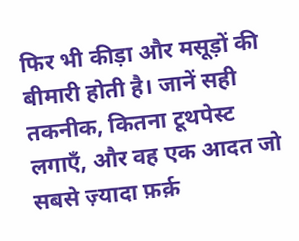फिर भी कीड़ा और मसूड़ों की बीमारी होती है। जानें सही तकनीक, कितना टूथपेस्ट लगाएँ, और वह एक आदत जो सबसे ज़्यादा फ़र्क़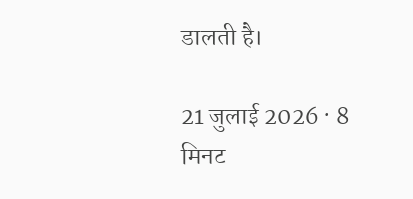डालती है।

21 जुलाई 2026 · 8 मिनट